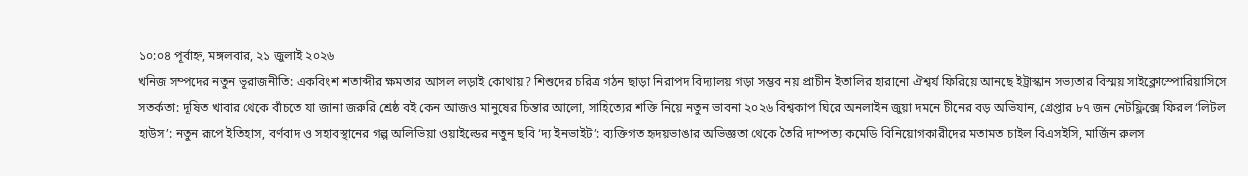১০:০৪ পূর্বাহ্ন, মঙ্গলবার, ২১ জুলাই ২০২৬
খনিজ সম্পদের নতুন ভূরাজনীতি: একবিংশ শতাব্দীর ক্ষমতার আসল লড়াই কোথায়? শিশুদের চরিত্র গঠন ছাড়া নিরাপদ বিদ্যালয় গড়া সম্ভব নয় প্রাচীন ইতালির হারানো ঐশ্বর্য ফিরিয়ে আনছে ইট্রাস্কান সভ্যতার বিস্ময় সাইক্লোস্পোরিয়াসিসে সতর্কতা: দূষিত খাবার থেকে বাঁচতে যা জানা জরুরি শ্রেষ্ঠ বই কেন আজও মানুষের চিন্তার আলো, সাহিত্যের শক্তি নিয়ে নতুন ভাবনা ২০২৬ বিশ্বকাপ ঘিরে অনলাইন জুয়া দমনে চীনের বড় অভিযান, গ্রেপ্তার ৮৭ জন নেটফ্লিক্সে ফিরল ‘লিটল হাউস’: নতুন রূপে ইতিহাস, বর্ণবাদ ও সহাবস্থানের গল্প অলিভিয়া ওয়াইল্ডের নতুন ছবি ‘দ্য ইনভাইট’: ব্যক্তিগত হৃদয়ভাঙার অভিজ্ঞতা থেকে তৈরি দাম্পত্য কমেডি বিনিয়োগকারীদের মতামত চাইল বিএসইসি, মার্জিন রুলস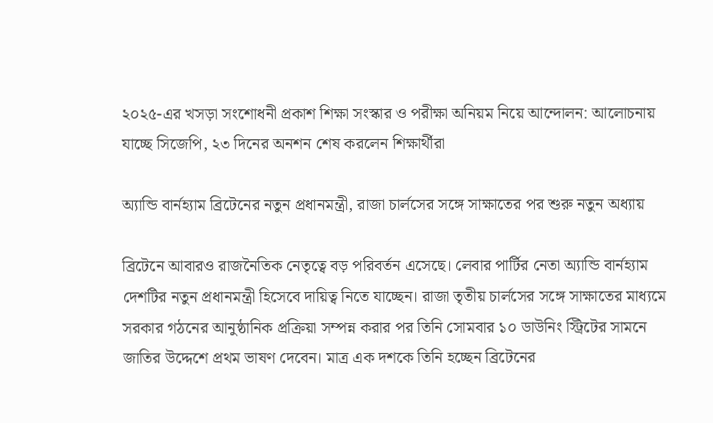২০২৫-এর খসড়া সংশোধনী প্রকাশ শিক্ষা সংস্কার ও পরীক্ষা অনিয়ম নিয়ে আন্দোলন: আলোচনায় যাচ্ছে সিজেপি, ২৩ দিনের অনশন শেষ করলেন শিক্ষার্থীরা

অ্যান্ডি বার্নহ্যাম ব্রিটেনের নতুন প্রধানমন্ত্রী, রাজা চার্লসের সঙ্গে সাক্ষাতের পর শুরু নতুন অধ্যায়

ব্রিটেনে আবারও রাজনৈতিক নেতৃত্বে বড় পরিবর্তন এসেছে। লেবার পার্টির নেতা অ্যান্ডি বার্নহ্যাম দেশটির নতুন প্রধানমন্ত্রী হিসেবে দায়িত্ব নিতে যাচ্ছেন। রাজা তৃতীয় চার্লসের সঙ্গে সাক্ষাতের মাধ্যমে সরকার গঠনের আনুষ্ঠানিক প্রক্রিয়া সম্পন্ন করার পর তিনি সোমবার ১০ ডাউনিং স্ট্রিটের সামনে জাতির উদ্দেশে প্রথম ভাষণ দেবেন। মাত্র এক দশকে তিনি হচ্ছেন ব্রিটেনের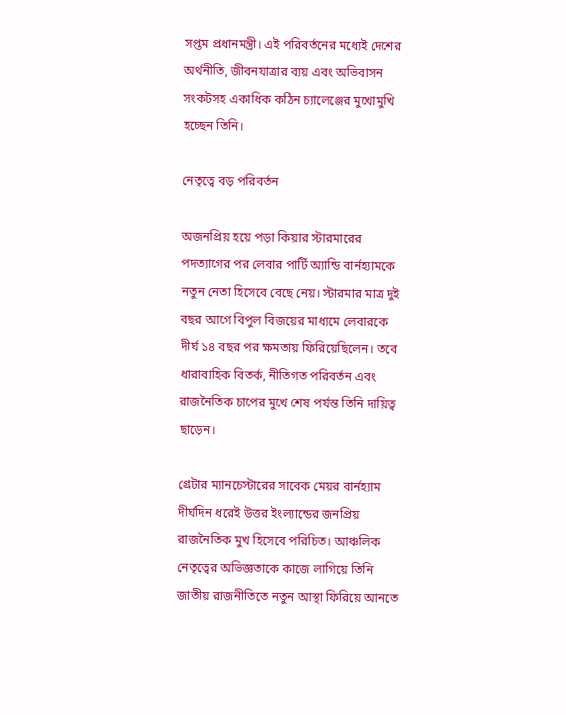সপ্তম প্রধানমন্ত্রী। এই পরিবর্তনের মধ্যেই দেশের অর্থনীতি, জীবনযাত্রার ব্যয় এবং অভিবাসন সংকটসহ একাধিক কঠিন চ্যালেঞ্জের মুখোমুখি হচ্ছেন তিনি।

নেতৃত্বে বড় পরিবর্তন

অজনপ্রিয় হয়ে পড়া কিয়ার স্টারমারের পদত্যাগের পর লেবার পার্টি অ্যান্ডি বার্নহ্যামকে নতুন নেতা হিসেবে বেছে নেয়। স্টারমার মাত্র দুই বছর আগে বিপুল বিজয়ের মাধ্যমে লেবারকে দীর্ঘ ১৪ বছর পর ক্ষমতায় ফিরিয়েছিলেন। তবে ধারাবাহিক বিতর্ক, নীতিগত পরিবর্তন এবং রাজনৈতিক চাপের মুখে শেষ পর্যন্ত তিনি দায়িত্ব ছাড়েন।

গ্রেটার ম্যানচেস্টারের সাবেক মেয়র বার্নহ্যাম দীর্ঘদিন ধরেই উত্তর ইংল্যান্ডের জনপ্রিয় রাজনৈতিক মুখ হিসেবে পরিচিত। আঞ্চলিক নেতৃত্বের অভিজ্ঞতাকে কাজে লাগিয়ে তিনি জাতীয় রাজনীতিতে নতুন আস্থা ফিরিয়ে আনতে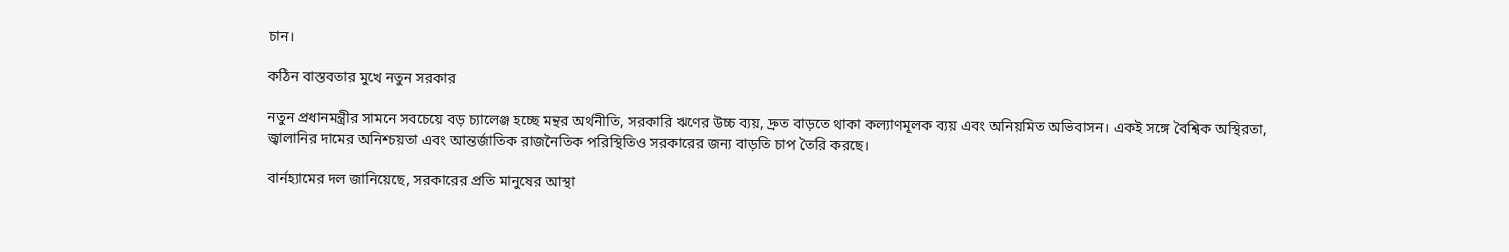চান।

কঠিন বাস্তবতার মুখে নতুন সরকার

নতুন প্রধানমন্ত্রীর সামনে সবচেয়ে বড় চ্যালেঞ্জ হচ্ছে মন্থর অর্থনীতি, সরকারি ঋণের উচ্চ ব্যয়, দ্রুত বাড়তে থাকা কল্যাণমূলক ব্যয় এবং অনিয়মিত অভিবাসন। একই সঙ্গে বৈশ্বিক অস্থিরতা, জ্বালানির দামের অনিশ্চয়তা এবং আন্তর্জাতিক রাজনৈতিক পরিস্থিতিও সরকারের জন্য বাড়তি চাপ তৈরি করছে।

বার্নহ্যামের দল জানিয়েছে, সরকারের প্রতি মানুষের আস্থা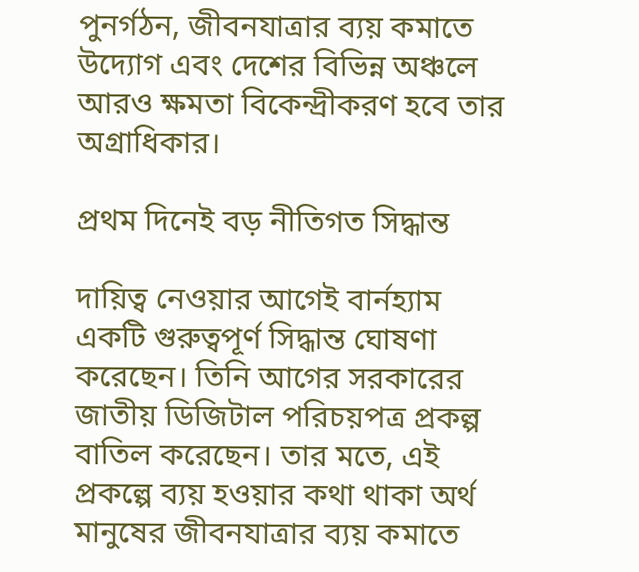পুনর্গঠন, জীবনযাত্রার ব্যয় কমাতে উদ্যোগ এবং দেশের বিভিন্ন অঞ্চলে আরও ক্ষমতা বিকেন্দ্রীকরণ হবে তার অগ্রাধিকার।

প্রথম দিনেই বড় নীতিগত সিদ্ধান্ত

দায়িত্ব নেওয়ার আগেই বার্নহ্যাম একটি গুরুত্বপূর্ণ সিদ্ধান্ত ঘোষণা করেছেন। তিনি আগের সরকারের জাতীয় ডিজিটাল পরিচয়পত্র প্রকল্প বাতিল করেছেন। তার মতে, এই প্রকল্পে ব্যয় হওয়ার কথা থাকা অর্থ মানুষের জীবনযাত্রার ব্যয় কমাতে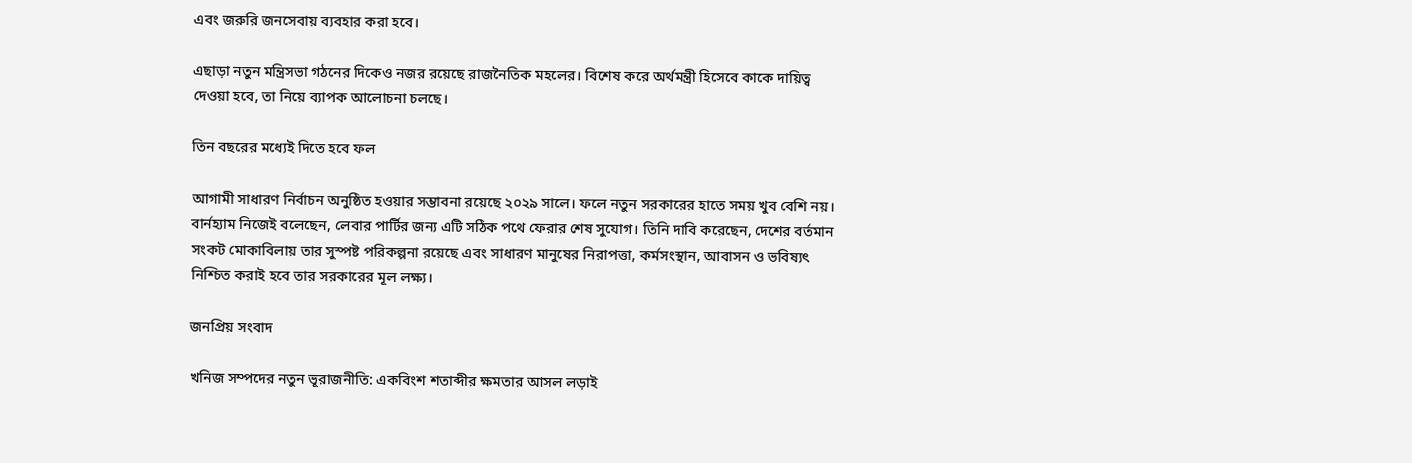এবং জরুরি জনসেবায় ব্যবহার করা হবে।

এছাড়া নতুন মন্ত্রিসভা গঠনের দিকেও নজর রয়েছে রাজনৈতিক মহলের। বিশেষ করে অর্থমন্ত্রী হিসেবে কাকে দায়িত্ব দেওয়া হবে, তা নিয়ে ব্যাপক আলোচনা চলছে।

তিন বছরের মধ্যেই দিতে হবে ফল

আগামী সাধারণ নির্বাচন অনুষ্ঠিত হওয়ার সম্ভাবনা রয়েছে ২০২৯ সালে। ফলে নতুন সরকারের হাতে সময় খুব বেশি নয়। বার্নহ্যাম নিজেই বলেছেন, লেবার পার্টির জন্য এটি সঠিক পথে ফেরার শেষ সুযোগ। তিনি দাবি করেছেন, দেশের বর্তমান সংকট মোকাবিলায় তার সুস্পষ্ট পরিকল্পনা রয়েছে এবং সাধারণ মানুষের নিরাপত্তা, কর্মসংস্থান, আবাসন ও ভবিষ্যৎ নিশ্চিত করাই হবে তার সরকারের মূল লক্ষ্য।

জনপ্রিয় সংবাদ

খনিজ সম্পদের নতুন ভূরাজনীতি: একবিংশ শতাব্দীর ক্ষমতার আসল লড়াই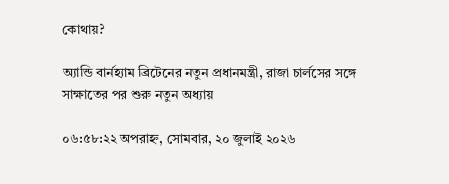কোথায়?

অ্যান্ডি বার্নহ্যাম ব্রিটেনের নতুন প্রধানমন্ত্রী, রাজা চার্লসের সঙ্গে সাক্ষাতের পর শুরু নতুন অধ্যায়

০৬:৫৮:২২ অপরাহ্ন, সোমবার, ২০ জুলাই ২০২৬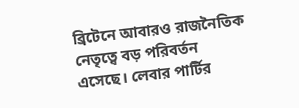ব্রিটেনে আবারও রাজনৈতিক নেতৃত্বে বড় পরিবর্তন এসেছে। লেবার পার্টির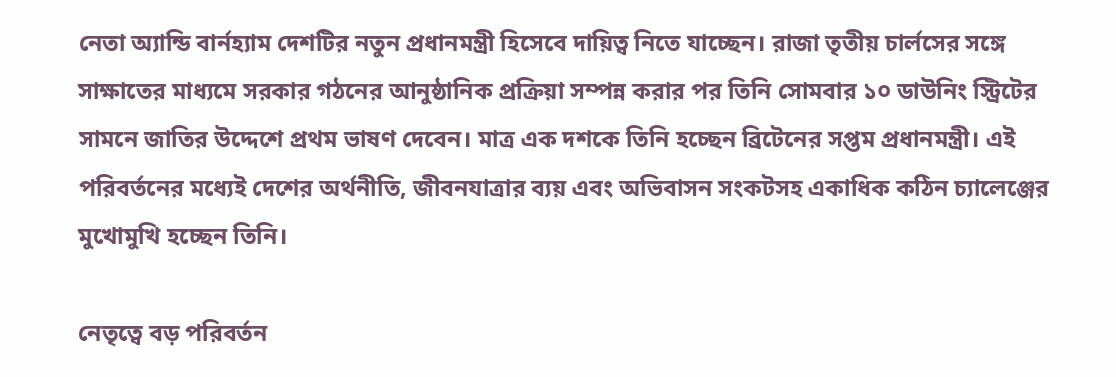নেতা অ্যান্ডি বার্নহ্যাম দেশটির নতুন প্রধানমন্ত্রী হিসেবে দায়িত্ব নিতে যাচ্ছেন। রাজা তৃতীয় চার্লসের সঙ্গে সাক্ষাতের মাধ্যমে সরকার গঠনের আনুষ্ঠানিক প্রক্রিয়া সম্পন্ন করার পর তিনি সোমবার ১০ ডাউনিং স্ট্রিটের সামনে জাতির উদ্দেশে প্রথম ভাষণ দেবেন। মাত্র এক দশকে তিনি হচ্ছেন ব্রিটেনের সপ্তম প্রধানমন্ত্রী। এই পরিবর্তনের মধ্যেই দেশের অর্থনীতি, জীবনযাত্রার ব্যয় এবং অভিবাসন সংকটসহ একাধিক কঠিন চ্যালেঞ্জের মুখোমুখি হচ্ছেন তিনি।

নেতৃত্বে বড় পরিবর্তন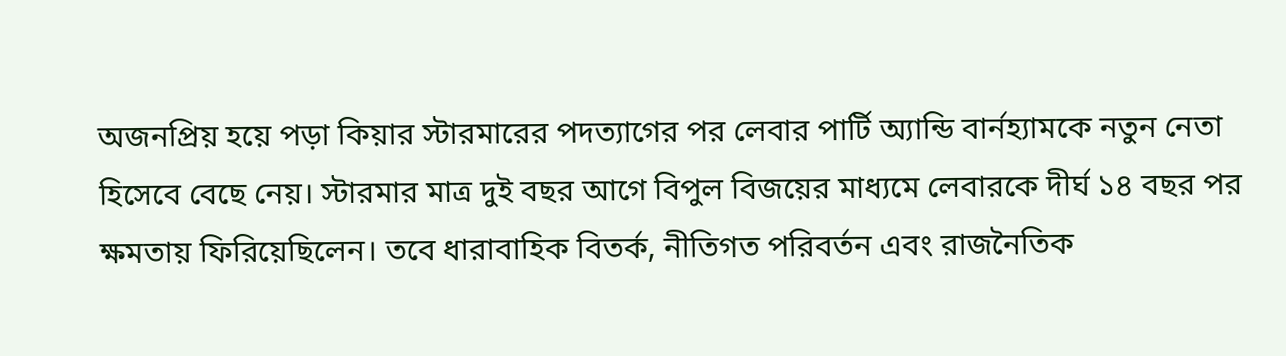অজনপ্রিয় হয়ে পড়া কিয়ার স্টারমারের পদত্যাগের পর লেবার পার্টি অ্যান্ডি বার্নহ্যামকে নতুন নেতা হিসেবে বেছে নেয়। স্টারমার মাত্র দুই বছর আগে বিপুল বিজয়ের মাধ্যমে লেবারকে দীর্ঘ ১৪ বছর পর ক্ষমতায় ফিরিয়েছিলেন। তবে ধারাবাহিক বিতর্ক, নীতিগত পরিবর্তন এবং রাজনৈতিক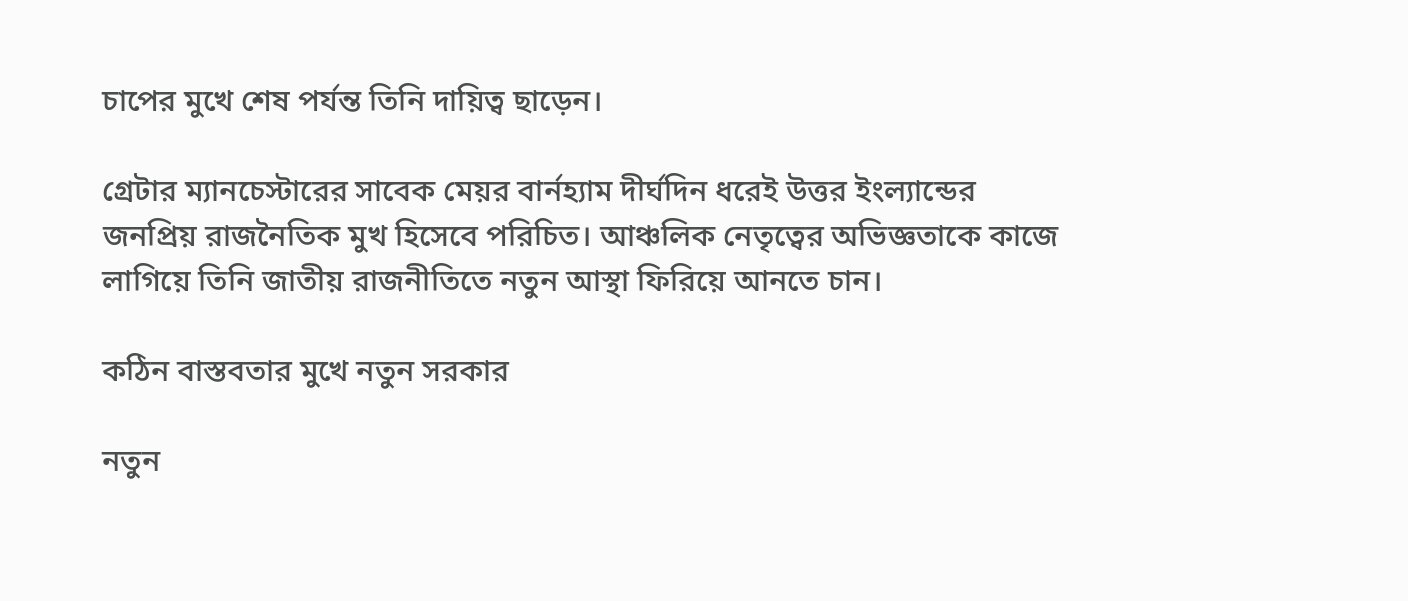চাপের মুখে শেষ পর্যন্ত তিনি দায়িত্ব ছাড়েন।

গ্রেটার ম্যানচেস্টারের সাবেক মেয়র বার্নহ্যাম দীর্ঘদিন ধরেই উত্তর ইংল্যান্ডের জনপ্রিয় রাজনৈতিক মুখ হিসেবে পরিচিত। আঞ্চলিক নেতৃত্বের অভিজ্ঞতাকে কাজে লাগিয়ে তিনি জাতীয় রাজনীতিতে নতুন আস্থা ফিরিয়ে আনতে চান।

কঠিন বাস্তবতার মুখে নতুন সরকার

নতুন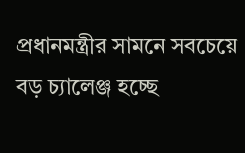প্রধানমন্ত্রীর সামনে সবচেয়ে বড় চ্যালেঞ্জ হচ্ছে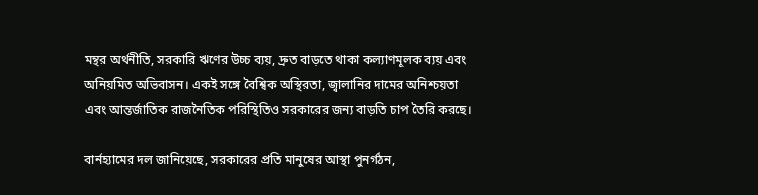মন্থর অর্থনীতি, সরকারি ঋণের উচ্চ ব্যয়, দ্রুত বাড়তে থাকা কল্যাণমূলক ব্যয় এবং অনিয়মিত অভিবাসন। একই সঙ্গে বৈশ্বিক অস্থিরতা, জ্বালানির দামের অনিশ্চয়তা এবং আন্তর্জাতিক রাজনৈতিক পরিস্থিতিও সরকারের জন্য বাড়তি চাপ তৈরি করছে।

বার্নহ্যামের দল জানিয়েছে, সরকারের প্রতি মানুষের আস্থা পুনর্গঠন,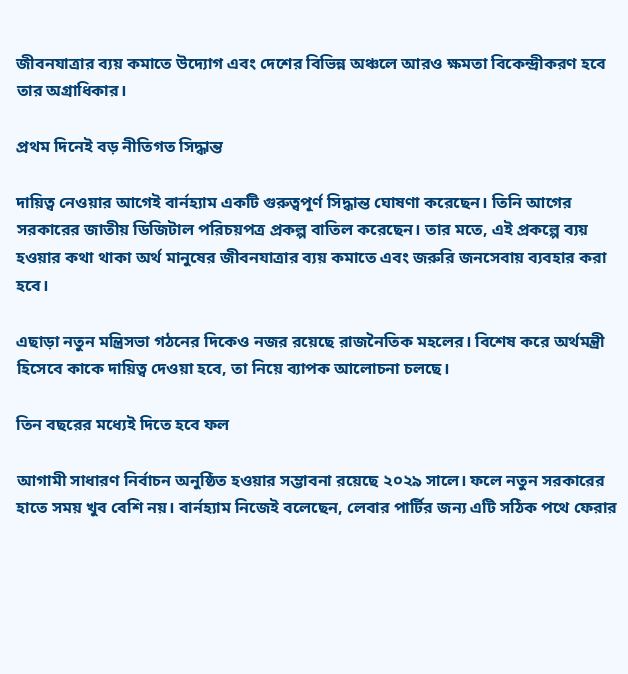জীবনযাত্রার ব্যয় কমাতে উদ্যোগ এবং দেশের বিভিন্ন অঞ্চলে আরও ক্ষমতা বিকেন্দ্রীকরণ হবে তার অগ্রাধিকার।

প্রথম দিনেই বড় নীতিগত সিদ্ধান্ত

দায়িত্ব নেওয়ার আগেই বার্নহ্যাম একটি গুরুত্বপূর্ণ সিদ্ধান্ত ঘোষণা করেছেন। তিনি আগের সরকারের জাতীয় ডিজিটাল পরিচয়পত্র প্রকল্প বাতিল করেছেন। তার মতে, এই প্রকল্পে ব্যয় হওয়ার কথা থাকা অর্থ মানুষের জীবনযাত্রার ব্যয় কমাতে এবং জরুরি জনসেবায় ব্যবহার করা হবে।

এছাড়া নতুন মন্ত্রিসভা গঠনের দিকেও নজর রয়েছে রাজনৈতিক মহলের। বিশেষ করে অর্থমন্ত্রী হিসেবে কাকে দায়িত্ব দেওয়া হবে, তা নিয়ে ব্যাপক আলোচনা চলছে।

তিন বছরের মধ্যেই দিতে হবে ফল

আগামী সাধারণ নির্বাচন অনুষ্ঠিত হওয়ার সম্ভাবনা রয়েছে ২০২৯ সালে। ফলে নতুন সরকারের হাতে সময় খুব বেশি নয়। বার্নহ্যাম নিজেই বলেছেন, লেবার পার্টির জন্য এটি সঠিক পথে ফেরার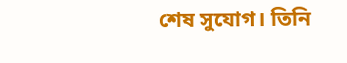শেষ সুযোগ। তিনি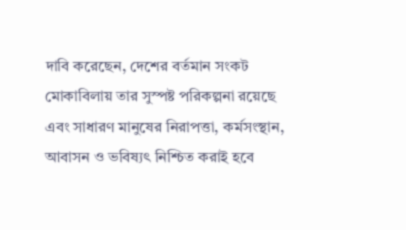দাবি করেছেন, দেশের বর্তমান সংকট মোকাবিলায় তার সুস্পষ্ট পরিকল্পনা রয়েছে এবং সাধারণ মানুষের নিরাপত্তা, কর্মসংস্থান, আবাসন ও ভবিষ্যৎ নিশ্চিত করাই হবে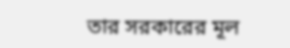তার সরকারের মূল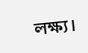লক্ষ্য।